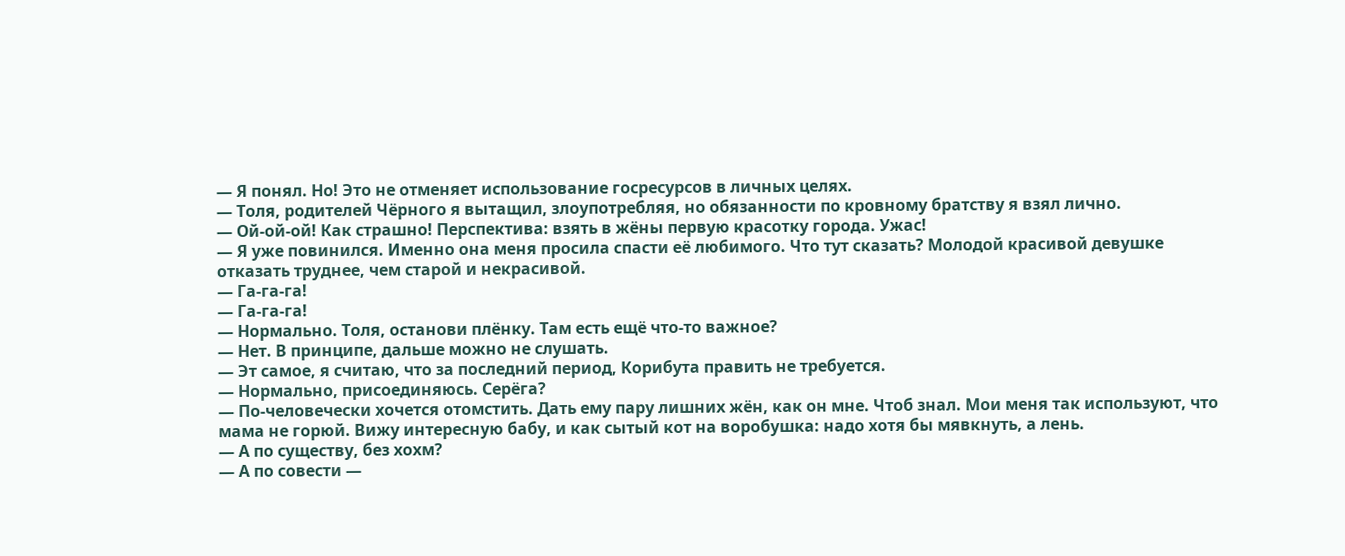— Я понял. Но! Это не отменяет использование госресурсов в личных целях.
— Толя, родителей Чёрного я вытащил, злоупотребляя, но обязанности по кровному братству я взял лично.
— Ой-ой-ой! Как страшно! Перспектива: взять в жёны первую красотку города. Ужас!
— Я уже повинился. Именно она меня просила спасти её любимого. Что тут сказать? Молодой красивой девушке отказать труднее, чем старой и некрасивой.
— Га-га-га!
— Га-га-га!
— Нормально. Толя, останови плёнку. Там есть ещё что-то важное?
— Нет. В принципе, дальше можно не слушать.
— Эт самое, я считаю, что за последний период, Корибута править не требуется.
— Нормально, присоединяюсь. Серёга?
— По-человечески хочется отомстить. Дать ему пару лишних жён, как он мне. Чтоб знал. Мои меня так используют, что мама не горюй. Вижу интересную бабу, и как сытый кот на воробушка: надо хотя бы мявкнуть, а лень.
— А по существу, без хохм?
— А по совести —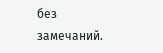без замечаний.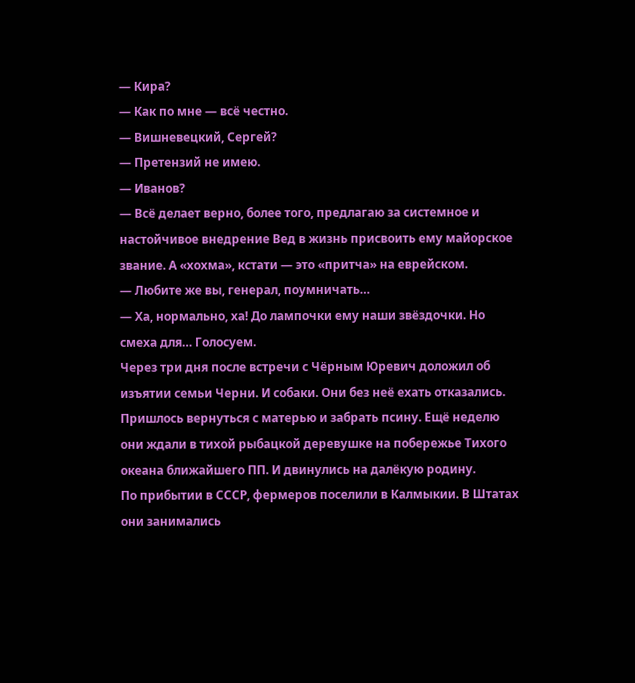— Кира?
— Как по мне — всё честно.
— Вишневецкий, Сергей?
— Претензий не имею.
— Иванов?
— Всё делает верно, более того, предлагаю за системное и настойчивое внедрение Вед в жизнь присвоить ему майорское звание. А «хохма», кстати — это «притча» на еврейском.
— Любите же вы, генерал, поумничать…
— Ха, нормально, ха! До лампочки ему наши звёздочки. Но смеха для… Голосуем.
Через три дня после встречи с Чёрным Юревич доложил об изъятии семьи Черни. И собаки. Они без неё ехать отказались. Пришлось вернуться с матерью и забрать псину. Ещё неделю они ждали в тихой рыбацкой деревушке на побережье Тихого океана ближайшего ПП. И двинулись на далёкую родину.
По прибытии в СССР, фермеров поселили в Калмыкии. В Штатах они занимались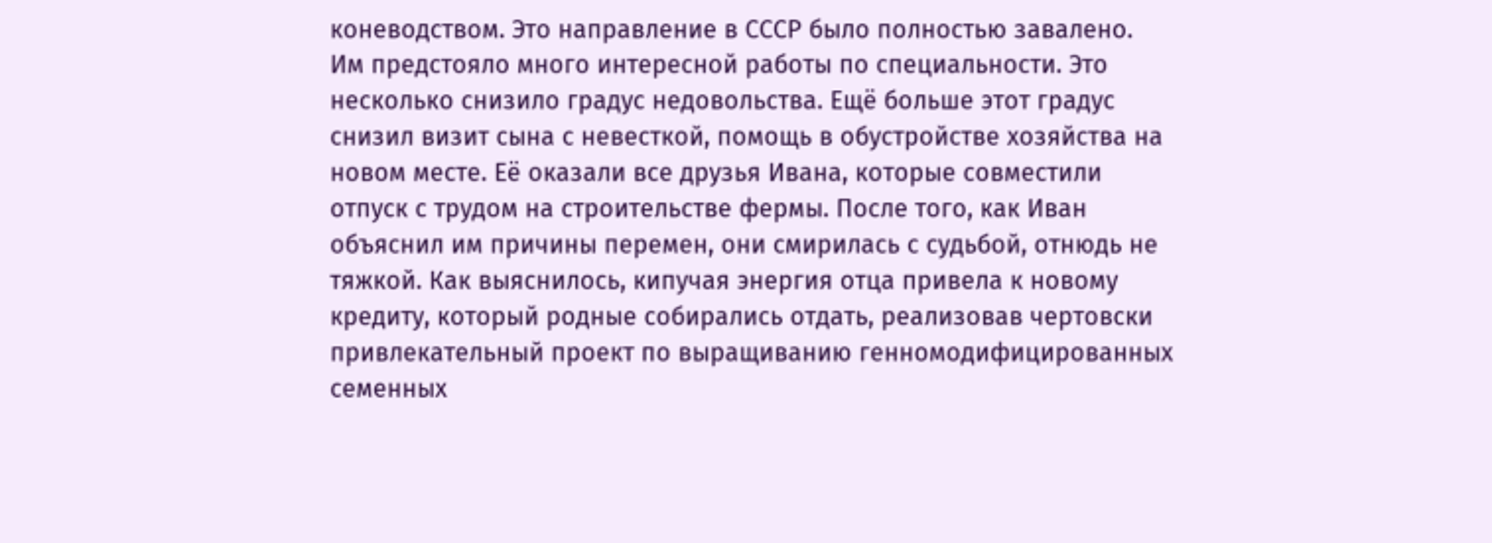коневодством. Это направление в СССР было полностью завалено. Им предстояло много интересной работы по специальности. Это несколько снизило градус недовольства. Ещё больше этот градус снизил визит сына с невесткой, помощь в обустройстве хозяйства на новом месте. Её оказали все друзья Ивана, которые совместили отпуск с трудом на строительстве фермы. После того, как Иван объяснил им причины перемен, они смирилась с судьбой, отнюдь не тяжкой. Как выяснилось, кипучая энергия отца привела к новому кредиту, который родные собирались отдать, реализовав чертовски привлекательный проект по выращиванию генномодифицированных семенных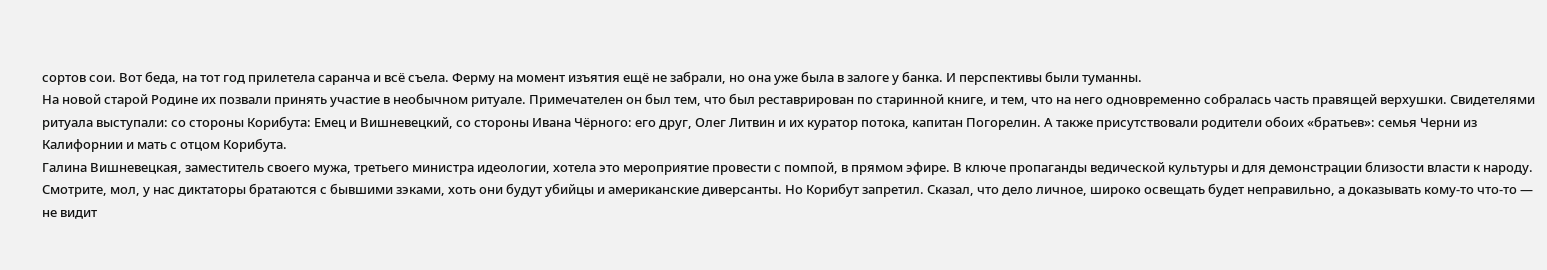сортов сои. Вот беда, на тот год прилетела саранча и всё съела. Ферму на момент изъятия ещё не забрали, но она уже была в залоге у банка. И перспективы были туманны.
На новой старой Родине их позвали принять участие в необычном ритуале. Примечателен он был тем, что был реставрирован по старинной книге, и тем, что на него одновременно собралась часть правящей верхушки. Свидетелями ритуала выступали: со стороны Корибута: Емец и Вишневецкий, со стороны Ивана Чёрного: его друг, Олег Литвин и их куратор потока, капитан Погорелин. А также присутствовали родители обоих «братьев»: семья Черни из Калифорнии и мать с отцом Корибута.
Галина Вишневецкая, заместитель своего мужа, третьего министра идеологии, хотела это мероприятие провести с помпой, в прямом эфире. В ключе пропаганды ведической культуры и для демонстрации близости власти к народу. Смотрите, мол, у нас диктаторы братаются с бывшими зэками, хоть они будут убийцы и американские диверсанты. Но Корибут запретил. Сказал, что дело личное, широко освещать будет неправильно, а доказывать кому-то что-то — не видит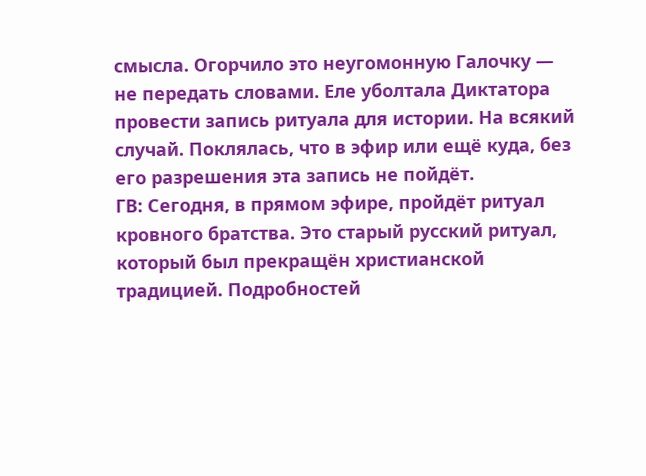смысла. Огорчило это неугомонную Галочку — не передать словами. Еле уболтала Диктатора провести запись ритуала для истории. На всякий случай. Поклялась, что в эфир или ещё куда, без его разрешения эта запись не пойдёт.
ГВ: Сегодня, в прямом эфире, пройдёт ритуал кровного братства. Это старый русский ритуал, который был прекращён христианской традицией. Подробностей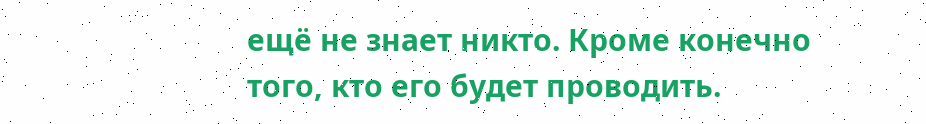ещё не знает никто. Кроме конечно того, кто его будет проводить.